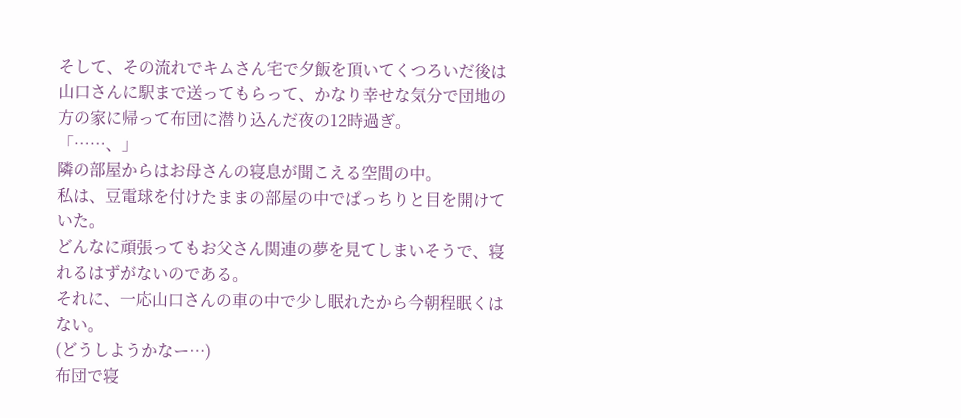そして、その流れでキムさん宅で夕飯を頂いてくつろいだ後は山口さんに駅まで送ってもらって、かなり幸せな気分で団地の方の家に帰って布団に潜り込んだ夜の12時過ぎ。
「……、」
隣の部屋からはお母さんの寝息が聞こえる空間の中。
私は、豆電球を付けたままの部屋の中でぱっちりと目を開けていた。
どんなに頑張ってもお父さん関連の夢を見てしまいそうで、寝れるはずがないのである。
それに、一応山口さんの車の中で少し眠れたから今朝程眠くはない。
(どうしようかなー…)
布団で寝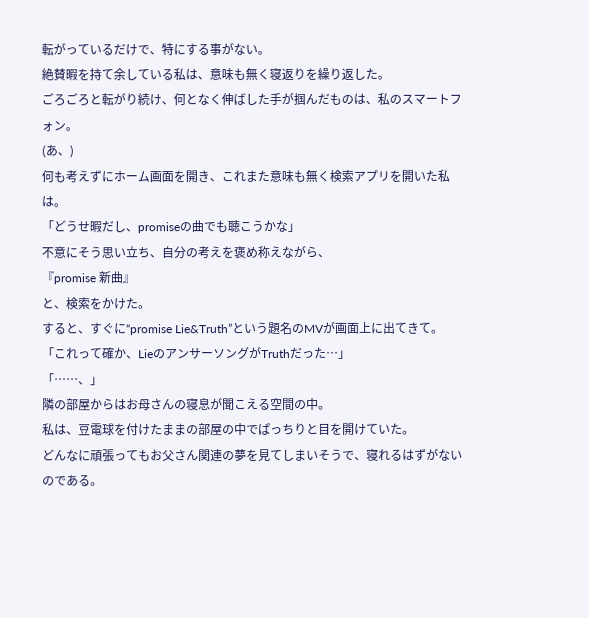転がっているだけで、特にする事がない。
絶賛暇を持て余している私は、意味も無く寝返りを繰り返した。
ごろごろと転がり続け、何となく伸ばした手が掴んだものは、私のスマートフォン。
(あ、)
何も考えずにホーム画面を開き、これまた意味も無く検索アプリを開いた私は。
「どうせ暇だし、promiseの曲でも聴こうかな」
不意にそう思い立ち、自分の考えを褒め称えながら、
『promise 新曲』
と、検索をかけた。
すると、すぐに“promise Lie&Truth”という題名のMVが画面上に出てきて。
「これって確か、LieのアンサーソングがTruthだった…」
「……、」
隣の部屋からはお母さんの寝息が聞こえる空間の中。
私は、豆電球を付けたままの部屋の中でぱっちりと目を開けていた。
どんなに頑張ってもお父さん関連の夢を見てしまいそうで、寝れるはずがないのである。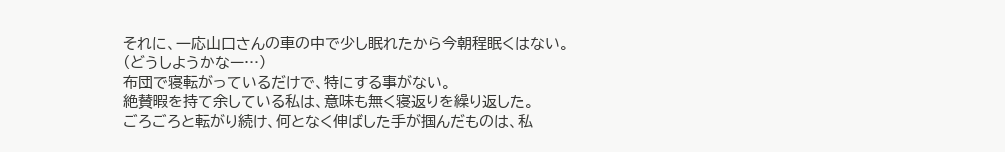それに、一応山口さんの車の中で少し眠れたから今朝程眠くはない。
(どうしようかなー…)
布団で寝転がっているだけで、特にする事がない。
絶賛暇を持て余している私は、意味も無く寝返りを繰り返した。
ごろごろと転がり続け、何となく伸ばした手が掴んだものは、私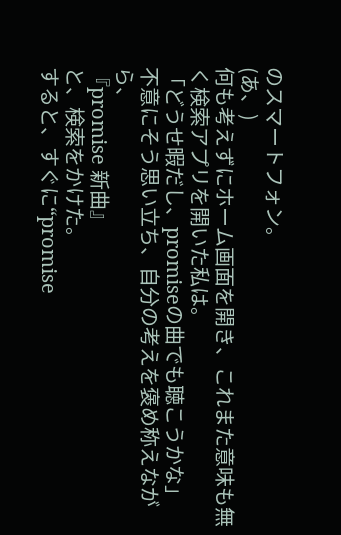のスマートフォン。
(あ、)
何も考えずにホーム画面を開き、これまた意味も無く検索アプリを開いた私は。
「どうせ暇だし、promiseの曲でも聴こうかな」
不意にそう思い立ち、自分の考えを褒め称えながら、
『promise 新曲』
と、検索をかけた。
すると、すぐに“promise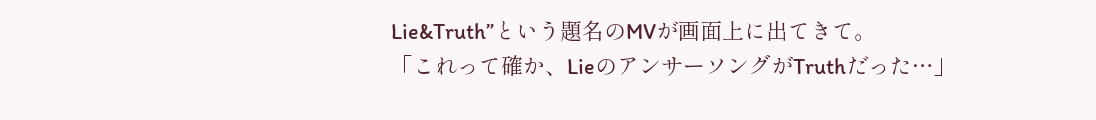Lie&Truth”という題名のMVが画面上に出てきて。
「これって確か、LieのアンサーソングがTruthだった…」